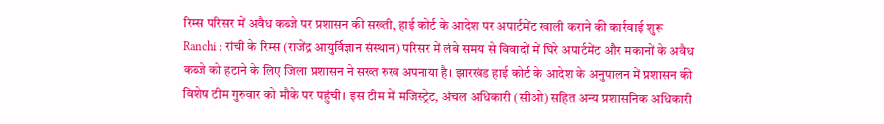रिम्स परिसर में अवैध कब्जे पर प्रशासन की सख्ती, हाई कोर्ट के आदेश पर अपार्टमेंट खाली कराने की कार्रवाई शुरू
Ranchi : रांची के रिम्स (राजेंद्र आयुर्विज्ञान संस्थान) परिसर में लंबे समय से विवादों में घिरे अपार्टमेंट और मकानों के अवैध कब्जे को हटाने के लिए जिला प्रशासन ने सख्त रुख अपनाया है। झारखंड हाई कोर्ट के आदेश के अनुपालन में प्रशासन की विशेष टीम गुरुवार को मौके पर पहुंची। इस टीम में मजिस्ट्रेट, अंचल अधिकारी (सीओ) सहित अन्य प्रशासनिक अधिकारी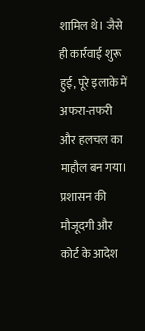शामिल थे। जैसे ही कार्रवाई शुरू हुई, पूरे इलाके में अफरा-तफरी और हलचल का माहौल बन गया।
प्रशासन की मौजूदगी और कोर्ट के आदेश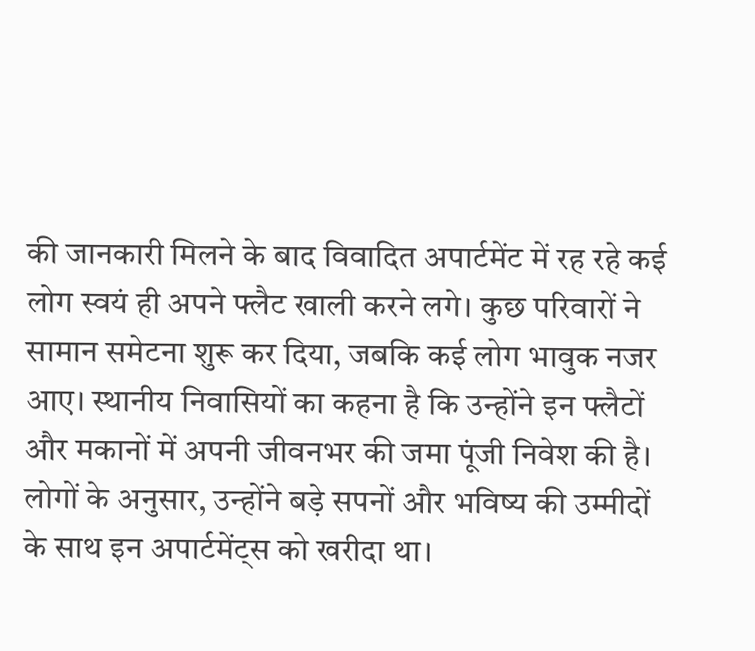की जानकारी मिलने के बाद विवादित अपार्टमेंट में रह रहे कई लोग स्वयं ही अपने फ्लैट खाली करने लगे। कुछ परिवारों ने सामान समेटना शुरू कर दिया, जबकि कई लोग भावुक नजर आए। स्थानीय निवासियों का कहना है कि उन्होंने इन फ्लैटों और मकानों में अपनी जीवनभर की जमा पूंजी निवेश की है। लोगों के अनुसार, उन्होंने बड़े सपनों और भविष्य की उम्मीदों के साथ इन अपार्टमेंट्स को खरीदा था।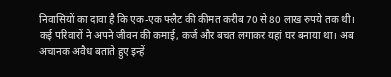निवासियों का दावा है कि एक-एक फ्लैट की कीमत करीब 70 से 80 लाख रुपये तक थी। कई परिवारों ने अपने जीवन की कमाई, कर्ज और बचत लगाकर यहां घर बनाया था। अब अचानक अवैध बताते हुए इन्हें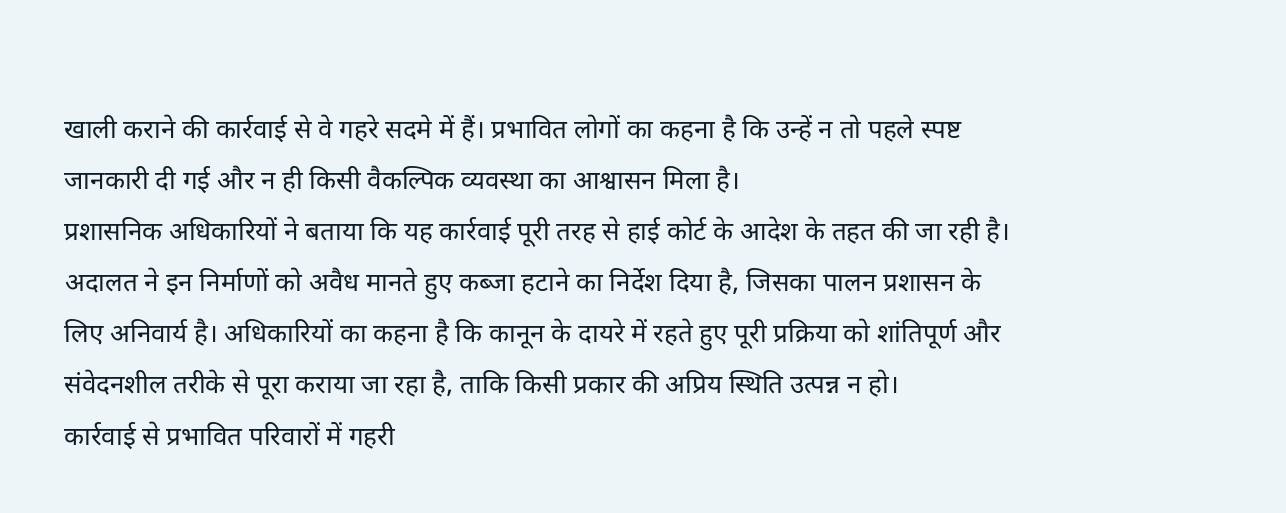खाली कराने की कार्रवाई से वे गहरे सदमे में हैं। प्रभावित लोगों का कहना है कि उन्हें न तो पहले स्पष्ट जानकारी दी गई और न ही किसी वैकल्पिक व्यवस्था का आश्वासन मिला है।
प्रशासनिक अधिकारियों ने बताया कि यह कार्रवाई पूरी तरह से हाई कोर्ट के आदेश के तहत की जा रही है। अदालत ने इन निर्माणों को अवैध मानते हुए कब्जा हटाने का निर्देश दिया है, जिसका पालन प्रशासन के लिए अनिवार्य है। अधिकारियों का कहना है कि कानून के दायरे में रहते हुए पूरी प्रक्रिया को शांतिपूर्ण और संवेदनशील तरीके से पूरा कराया जा रहा है, ताकि किसी प्रकार की अप्रिय स्थिति उत्पन्न न हो।
कार्रवाई से प्रभावित परिवारों में गहरी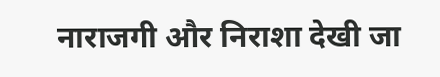नाराजगी और निराशा देखी जा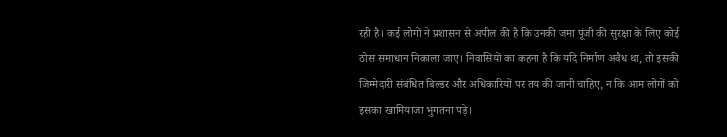रही है। कई लोगों ने प्रशासन से अपील की है कि उनकी जमा पूंजी की सुरक्षा के लिए कोई ठोस समाधान निकाला जाए। निवासियों का कहना है कि यदि निर्माण अवैध था, तो इसकी जिम्मेदारी संबंधित बिल्डर और अधिकारियों पर तय की जानी चाहिए, न कि आम लोगों को इसका खामियाजा भुगतना पड़े।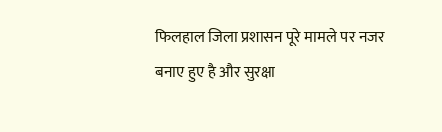फिलहाल जिला प्रशासन पूरे मामले पर नजर बनाए हुए है और सुरक्षा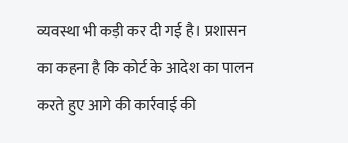व्यवस्था भी कड़ी कर दी गई है। प्रशासन का कहना है कि कोर्ट के आदेश का पालन करते हुए आगे की कार्रवाई की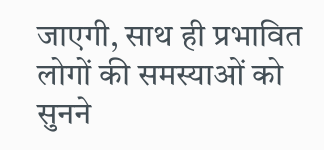जाएगी, साथ ही प्रभावित लोगों की समस्याओं को सुनने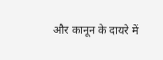और कानून के दायरे में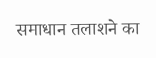समाधान तलाशने का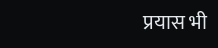प्रयास भी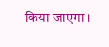किया जाएगा।